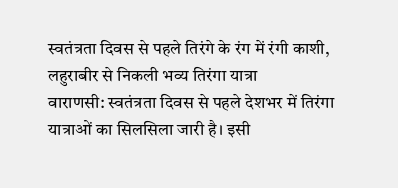स्वतंत्रता दिवस से पहले तिरंगे के रंग में रंगी काशी, लहुराबीर से निकली भव्य तिरंगा यात्रा
वाराणसी: स्वतंत्रता दिवस से पहले देशभर में तिरंगा यात्राओं का सिलसिला जारी है। इसी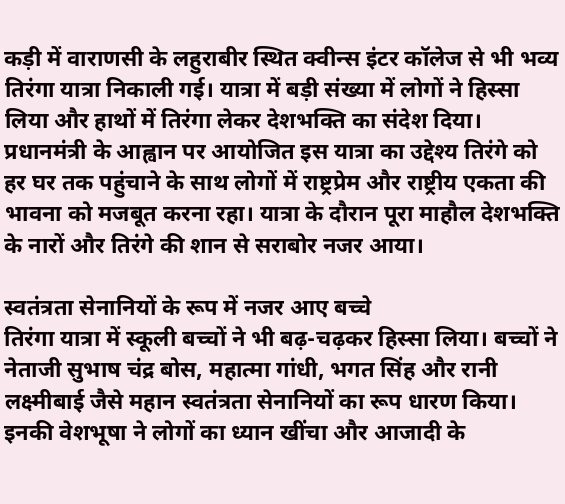कड़ी में वाराणसी के लहुराबीर स्थित क्वीन्स इंटर कॉलेज से भी भव्य तिरंगा यात्रा निकाली गई। यात्रा में बड़ी संख्या में लोगों ने हिस्सा लिया और हाथों में तिरंगा लेकर देशभक्ति का संदेश दिया।
प्रधानमंत्री के आह्वान पर आयोजित इस यात्रा का उद्देश्य तिरंगे को हर घर तक पहुंचाने के साथ लोगों में राष्ट्रप्रेम और राष्ट्रीय एकता की भावना को मजबूत करना रहा। यात्रा के दौरान पूरा माहौल देशभक्ति के नारों और तिरंगे की शान से सराबोर नजर आया।

स्वतंत्रता सेनानियों के रूप में नजर आए बच्चे
तिरंगा यात्रा में स्कूली बच्चों ने भी बढ़-चढ़कर हिस्सा लिया। बच्चों ने नेताजी सुभाष चंद्र बोस, महात्मा गांधी, भगत सिंह और रानी लक्ष्मीबाई जैसे महान स्वतंत्रता सेनानियों का रूप धारण किया। इनकी वेशभूषा ने लोगों का ध्यान खींचा और आजादी के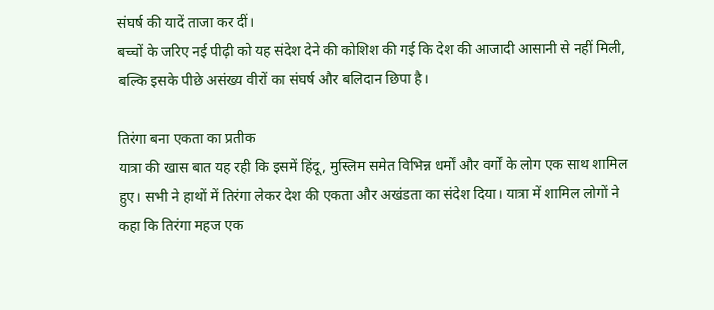संघर्ष की यादें ताजा कर दीं।
बच्चों के जरिए नई पीढ़ी को यह संदेश देने की कोशिश की गई कि देश की आजादी आसानी से नहीं मिली, बल्कि इसके पीछे असंख्य वीरों का संघर्ष और बलिदान छिपा है।

तिरंगा बना एकता का प्रतीक
यात्रा की खास बात यह रही कि इसमें हिंदू, मुस्लिम समेत विभिन्न धर्मों और वर्गों के लोग एक साथ शामिल हुए। सभी ने हाथों में तिरंगा लेकर देश की एकता और अखंडता का संदेश दिया। यात्रा में शामिल लोगों ने कहा कि तिरंगा महज एक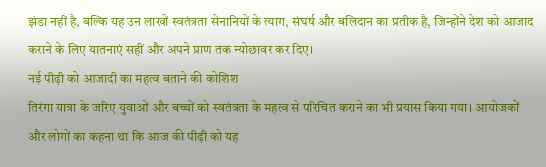झंडा नहीं है, बल्कि यह उन लाखों स्वतंत्रता सेनानियों के त्याग, संघर्ष और बलिदान का प्रतीक है, जिन्होंने देश को आजाद कराने के लिए यातनाएं सहीं और अपने प्राण तक न्योछावर कर दिए।
नई पीढ़ी को आजादी का महत्व बताने की कोशिश
तिरंगा यात्रा के जरिए युवाओं और बच्चों को स्वतंत्रता के महत्व से परिचित कराने का भी प्रयास किया गया। आयोजकों और लोगों का कहना था कि आज की पीढ़ी को यह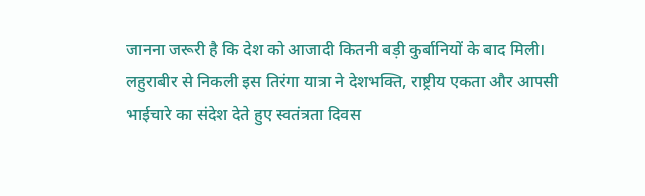जानना जरूरी है कि देश को आजादी कितनी बड़ी कुर्बानियों के बाद मिली।
लहुराबीर से निकली इस तिरंगा यात्रा ने देशभक्ति, राष्ट्रीय एकता और आपसी भाईचारे का संदेश देते हुए स्वतंत्रता दिवस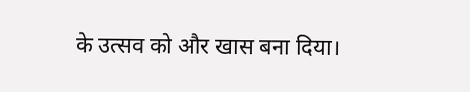के उत्सव को और खास बना दिया।